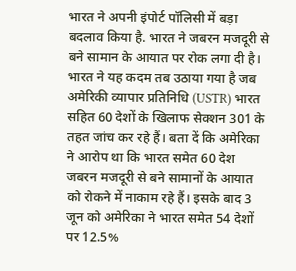भारत ने अपनी इंपोर्ट पॉलिसी में बड़ा बदलाव किया है. भारत ने जबरन मजदूरी से बने सामान के आयात पर रोक लगा दी है। भारत ने यह कदम तब उठाया गया है जब अमेरिकी व्यापार प्रतिनिधि (USTR) भारत सहित 60 देशों के खिलाफ सेक्शन 301 के तहत जांच कर रहे हैं। बता दें कि अमेरिका ने आरोप था कि भारत समेत 60 देश जबरन मजदूरी से बने सामानों के आयात को रोकने में नाकाम रहे हैं। इसके बाद 3 जून को अमेरिका ने भारत समेत 54 देशों पर 12.5%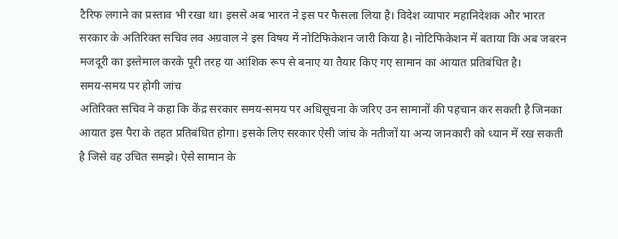टैरिफ लगाने का प्रस्ताव भी रखा था। इससे अब भारत ने इस पर फैसला लिया है। विदेश व्यापार महानिदेशक और भारत सरकार के अतिरिक्त सचिव लव अग्रवाल ने इस विषय में नोटिफिकेशन जारी किया है। नोटिफिकेशन में बताया कि अब जबरन मजदूरी का इस्तेमाल करके पूरी तरह या आंशिक रूप से बनाए या तैयार किए गए सामान का आयात प्रतिबंधित है।
समय-समय पर होगी जांच
अतिरिक्त सचिव ने कहा कि केंद्र सरकार समय-समय पर अधिसूचना के जरिए उन सामानों की पहचान कर सकती है जिनका आयात इस पैरा के तहत प्रतिबंधित होगा। इसके लिए सरकार ऐसी जांच के नतीजों या अन्य जानकारी को ध्यान में रख सकती है जिसे वह उचित समझे। ऐसे सामान के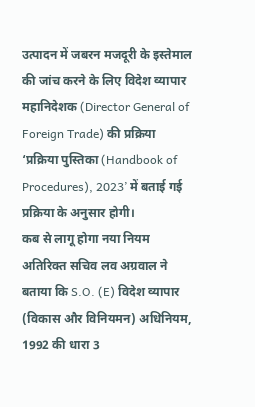उत्पादन में जबरन मजदूरी के इस्तेमाल की जांच करने के लिए विदेश व्यापार महानिदेशक (Director General of Foreign Trade) की प्रक्रिया ‘प्रक्रिया पुस्तिका (Handbook of Procedures), 2023’ में बताई गई प्रक्रिया के अनुसार होगी।
कब से लागू होगा नया नियम
अतिरिक्त सचिव लव अग्रवाल ने बताया कि S.O. (E) विदेश व्यापार (विकास और विनियमन) अधिनियम, 1992 की धारा 3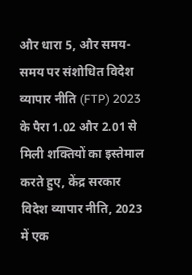और धारा 5, और समय-समय पर संशोधित विदेश व्यापार नीति (FTP) 2023 के पैरा 1.02 और 2.01 से मिली शक्तियों का इस्तेमाल करते हुए, केंद्र सरकार विदेश व्यापार नीति, 2023 में एक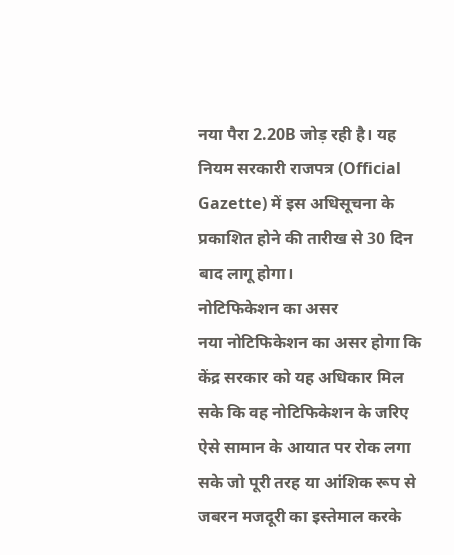नया पैरा 2.20B जोड़ रही है। यह नियम सरकारी राजपत्र (Official Gazette) में इस अधिसूचना के प्रकाशित होने की तारीख से 30 दिन बाद लागू होगा।
नोटिफिकेशन का असर
नया नोटिफिकेशन का असर होगा कि केंद्र सरकार को यह अधिकार मिल सके कि वह नोटिफिकेशन के जरिए ऐसे सामान के आयात पर रोक लगा सके जो पूरी तरह या आंशिक रूप से जबरन मजदूरी का इस्तेमाल करके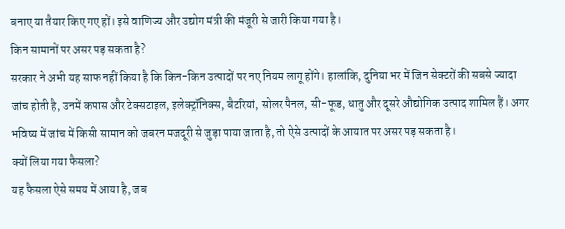बनाए या तैयार किए गए हों। इसे वाणिज्य और उद्योग मंत्री की मंजूरी से जारी किया गया है।
किन सामानों पर असर पड़ सकता है?
सरकार ने अभी यह साफ नहीं किया है कि किन-किन उत्पादों पर नए नियम लागू होंगे। हालांकि, दुनिया भर में जिन सेक्टरों की सबसे ज्यादा जांच होती है, उनमें कपास और टेक्सटाइल, इलेक्ट्रॉनिक्स, बैटरियां, सोलर पैनल, सी-फूड, धातु और दूसरे औद्योगिक उत्पाद शामिल हैं। अगर भविष्य में जांच में किसी सामान को जबरन मजदूरी से जुड़ा पाया जाता है, तो ऐसे उत्पादों के आयात पर असर पड़ सकता है।
क्यों लिया गया फैसला?
यह फैसला ऐसे समय में आया है, जब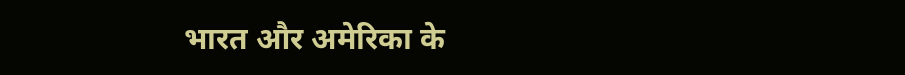भारत और अमेरिका के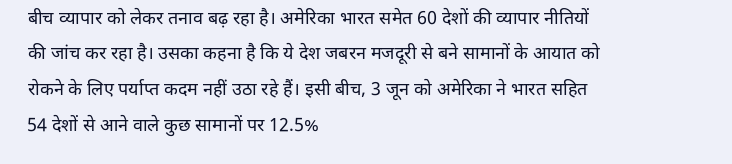बीच व्यापार को लेकर तनाव बढ़ रहा है। अमेरिका भारत समेत 60 देशों की व्यापार नीतियों की जांच कर रहा है। उसका कहना है कि ये देश जबरन मजदूरी से बने सामानों के आयात को रोकने के लिए पर्याप्त कदम नहीं उठा रहे हैं। इसी बीच, 3 जून को अमेरिका ने भारत सहित 54 देशों से आने वाले कुछ सामानों पर 12.5%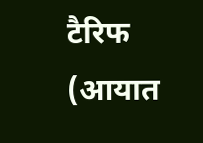टैरिफ (आयात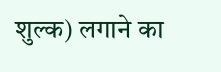शुल्क) लगाने का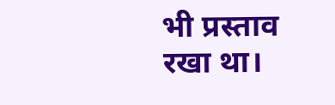भी प्रस्ताव रखा था।